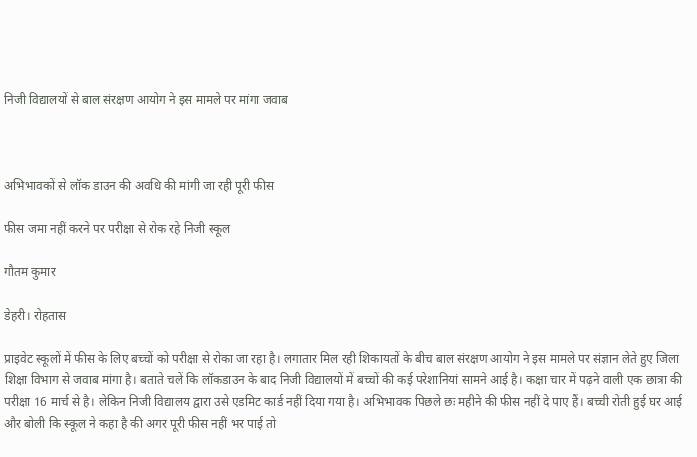निजी विद्यालयों से बाल संरक्षण आयोग ने इस मामले पर मांगा जवाब



अभिभावकों से लॉक डाउन की अवधि की मांगी जा रही पूरी फीस

फीस जमा नहीं करने पर परीक्षा से रोक रहे निजी स्कूल

गौतम कुमार

डेहरी। रोहतास

प्राइवेट स्कूलों में फीस के लिए बच्चों को परीक्षा से रोका जा रहा है। लगातार मिल रही शिकायतों के बीच बाल संरक्षण आयोग ने इस मामले पर संज्ञान लेते हुए जिला शिक्षा विभाग से जवाब मांगा है। बताते चलें कि लॉकडाउन के बाद निजी विद्यालयों में बच्चों की कई परेशानियां सामने आई है। कक्षा चार में पढ़ने वाली एक छात्रा की परीक्षा 16 मार्च से है। लेकिन निजी विद्यालय द्वारा उसे एडमिट कार्ड नहीं दिया गया है। अभिभावक पिछले छः महीने की फीस नहीं दे पाए हैं। बच्ची रोती हुई घर आई और बोली कि स्कूल ने कहा है की अगर पूरी फीस नहीं भर पाई तो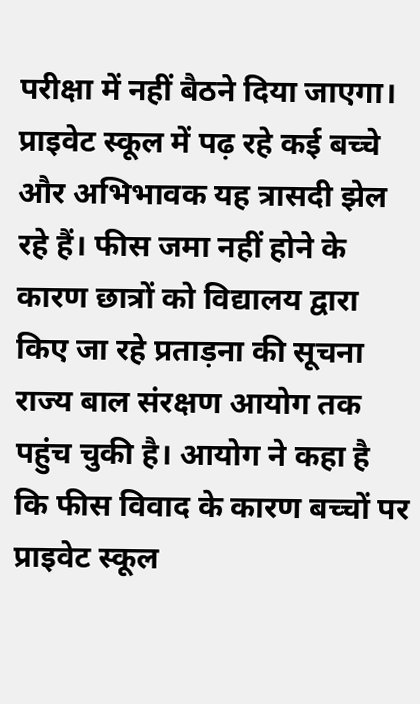परीक्षा में नहीं बैठने दिया जाएगा। प्राइवेट स्कूल में पढ़ रहे कई बच्चे और अभिभावक यह त्रासदी झेल रहे हैं। फीस जमा नहीं होने के कारण छात्रों को विद्यालय द्वारा किए जा रहे प्रताड़ना की सूचना राज्य बाल संरक्षण आयोग तक पहुंच चुकी है। आयोग ने कहा है कि फीस विवाद के कारण बच्चों पर प्राइवेट स्कूल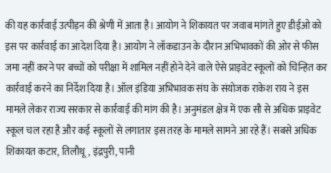की यह कार्रवाई उत्पीड़न की श्रेणी में आता है। आयोग ने शिकायत पर जवाब मांगते हुए डीईओ को इस पर कार्रवाई का आदेश दिया है। आयोग ने लॉकडाउन के दौरान अभिभावकों की ओर से फीस जमा नहीं करने पर बच्चों को परीक्षा में शामिल नहीं होने देने वाले ऐसे प्राइवेट स्कूलों को चिन्हित कर कार्रवाई करने का निर्देश दिया है। ऑल इंडिया अभिभावक संघ के संयोजक राकेश राय ने इस मामले लेकर राज्य सरकार से कार्रवाई की मांग की है। अनुमंडल क्षेत्र में एक सौ से अधिक प्राइवेट स्कूल चल रहा है और कई स्कूलों से लगातार इस तरह के मामले सामने आ रहे हैं। सबसे अधिक शिकायत कटार, तिलौथू, इंद्रपुरी, पानी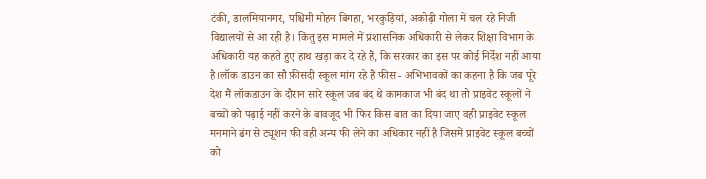टंकी, डालमियानगर, पश्चिमी मोहन बिगहा, भरकुड़ियां, अकोढ़ी गोला में चल रहे निजी विद्यालयों से आ रही है। किंतु इस मामले में प्रशासनिक अधिकारी से लेकर शिक्षा विभाग के अधिकारी यह कहते हुए हाथ खड़ा कर दे रहे हैं, कि सरकार का इस पर कोई निर्देश नहीं आया है।लॉक डाउन का सौ फ़ीसदी स्कूल मांग रहे हैं फीस - अभिभावकों का कहना है कि जब पूरे देश मैं लॉकडाउन के दौरान सारे स्कूल जब बंद थे कामकाज भी बंद था तो प्राइवेट स्कूलों ने  बच्चों को पढ़ाई नहीं करने के बावजूद भी फिर किस बात का दिया जाए वही प्राइवेट स्कूल मनमाने ढंग से ट्यूशन फी वही अन्य फी लेने का अधिकार नहीं है जिसमें प्राइवेट स्कूल बच्चों को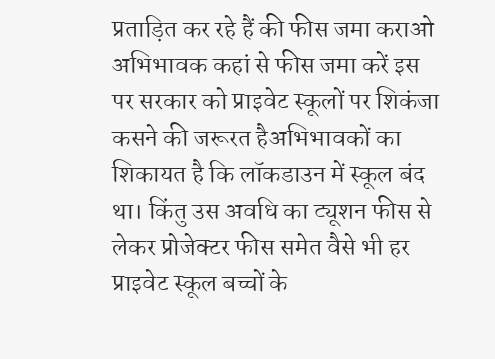प्रताड़ित कर रहे हैं की फीस जमा कराओ अभिभावक कहां से फीस जमा करें इस पर सरकार को प्राइवेट स्कूलों पर शिकंजा कसने की जरूरत हैअभिभावकों का शिकायत है कि लॉकडाउन में स्कूल बंद था। किंतु उस अवधि का ट्यूशन फीस से लेकर प्रोजेक्टर फीस समेत वैसे भी हर प्राइवेट स्कूल बच्चों के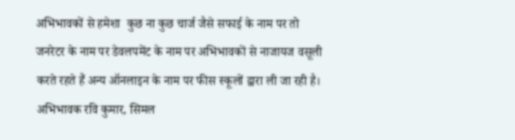अभिभावकों से हमेशा  कुछ ना कुछ चार्ज जैसे सफाई के नाम पर तो जनरेटर के नाम पर डेवलपमेंट के नाम पर अभिभावकों से नाजायज वसूली करते रहते हैं अन्य ऑनलाइन के नाम पर फीस स्कूलों द्वारा ली जा रही है। अभिभावक रवि कुमार, सिमल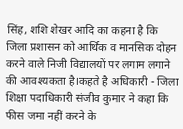सिंह, शशि शेखर आदि का कहना है कि जिला प्रशासन को आर्थिक व मानसिक दोहन करने वाले निजी विद्यालयों पर लगाम लगाने की आवश्यकता है।कहते है अधिकारी - जिला शिक्षा पदाधिकारी संजीव कुमार ने कहा कि फीस जमा नहीं करने के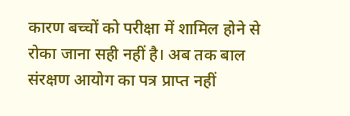कारण बच्चों को परीक्षा में शामिल होने से रोका जाना सही नहीं है। अब तक बाल संरक्षण आयोग का पत्र प्राप्त नहीं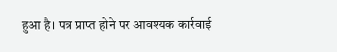हुआ है। पत्र प्राप्त होने पर आवश्यक कार्रवाई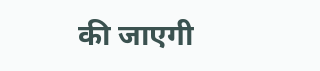की जाएगी